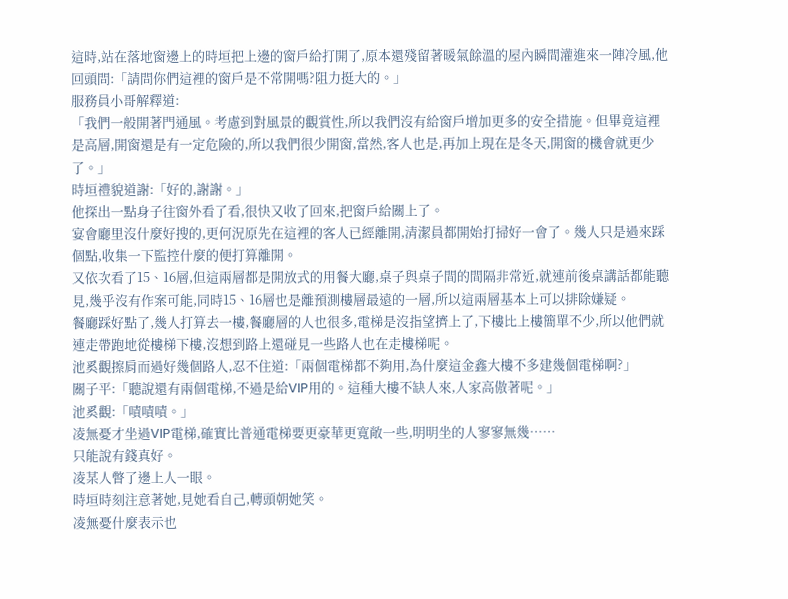這時,站在落地窗邊上的時垣把上邊的窗戶給打開了,原本還殘留著暖氣餘溫的屋內瞬間灌進來一陣冷風,他回頭問:「請問你們這裡的窗戶是不常開嗎?阻力挺大的。」
服務員小哥解釋道:
「我們一般開著門通風。考慮到對風景的觀賞性,所以我們沒有給窗戶增加更多的安全措施。但畢竟這裡是高層,開窗還是有一定危險的,所以我們很少開窗,當然,客人也是,再加上現在是冬天,開窗的機會就更少了。」
時垣禮貌道謝:「好的,謝謝。」
他探出一點身子往窗外看了看,很快又收了回來,把窗戶給關上了。
宴會廳里沒什麼好搜的,更何況原先在這裡的客人已經離開,清潔員都開始打掃好一會了。幾人只是過來踩個點,收集一下監控什麼的便打算離開。
又依次看了15、16層,但這兩層都是開放式的用餐大廳,桌子與桌子間的間隔非常近,就連前後桌講話都能聽見,幾乎沒有作案可能,同時15、16層也是離預測樓層最遠的一層,所以這兩層基本上可以排除嫌疑。
餐廳踩好點了,幾人打算去一樓,餐廳層的人也很多,電梯是沒指望擠上了,下樓比上樓簡單不少,所以他們就連走帶跑地從樓梯下樓,沒想到路上還碰見一些路人也在走樓梯呢。
池奚觀擦肩而過好幾個路人,忍不住道:「兩個電梯都不夠用,為什麼這金鑫大樓不多建幾個電梯啊?」
關子平:「聽說還有兩個電梯,不過是給VIP用的。這種大樓不缺人來,人家高傲著呢。」
池奚觀:「嘖嘖嘖。」
凌無憂才坐過VIP電梯,確實比普通電梯要更豪華更寬敞一些,明明坐的人寥寥無幾……
只能說有錢真好。
凌某人瞥了邊上人一眼。
時垣時刻注意著她,見她看自己,轉頭朝她笑。
凌無憂什麼表示也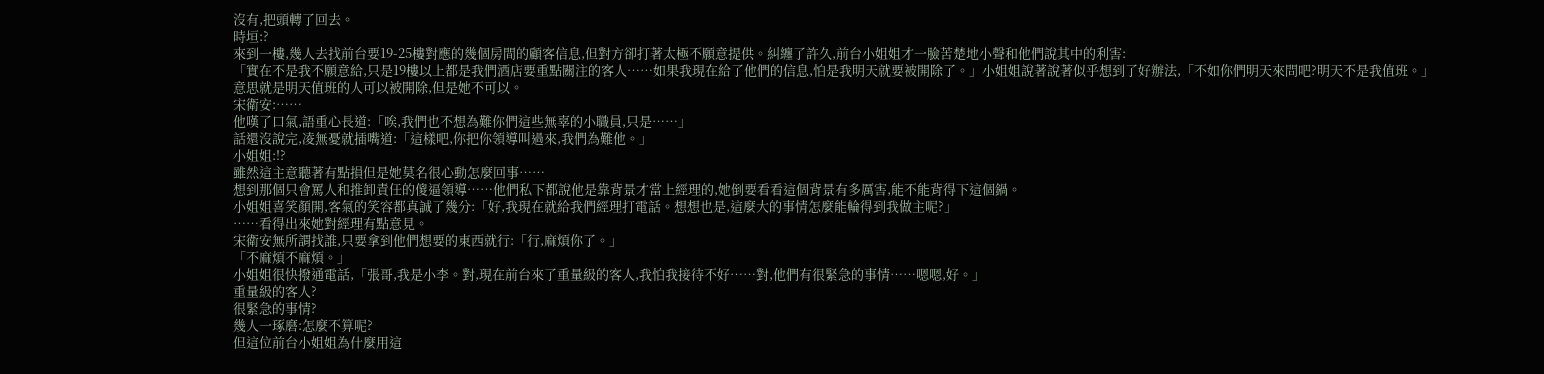沒有,把頭轉了回去。
時垣:?
來到一樓,幾人去找前台要19-25樓對應的幾個房間的顧客信息,但對方卻打著太極不願意提供。糾纏了許久,前台小姐姐才一臉苦楚地小聲和他們說其中的利害:
「實在不是我不願意給,只是19樓以上都是我們酒店要重點關注的客人……如果我現在給了他們的信息,怕是我明天就要被開除了。」小姐姐說著說著似乎想到了好辦法,「不如你們明天來問吧?明天不是我值班。」
意思就是明天值班的人可以被開除,但是她不可以。
宋衛安:……
他嘆了口氣,語重心長道:「唉,我們也不想為難你們這些無辜的小職員,只是……」
話還沒說完,凌無憂就插嘴道:「這樣吧,你把你領導叫過來,我們為難他。」
小姐姐:!?
雖然這主意聽著有點損但是她莫名很心動怎麼回事……
想到那個只會罵人和推卸責任的傻逼領導……他們私下都說他是靠背景才當上經理的,她倒要看看這個背景有多厲害,能不能背得下這個鍋。
小姐姐喜笑顏開,客氣的笑容都真誠了幾分:「好,我現在就給我們經理打電話。想想也是,這麼大的事情怎麼能輪得到我做主呢?」
……看得出來她對經理有點意見。
宋衛安無所謂找誰,只要拿到他們想要的東西就行:「行,麻煩你了。」
「不麻煩不麻煩。」
小姐姐很快撥通電話,「張哥,我是小李。對,現在前台來了重量級的客人,我怕我接待不好……對,他們有很緊急的事情……嗯嗯,好。」
重量級的客人?
很緊急的事情?
幾人一琢磨:怎麼不算呢?
但這位前台小姐姐為什麼用這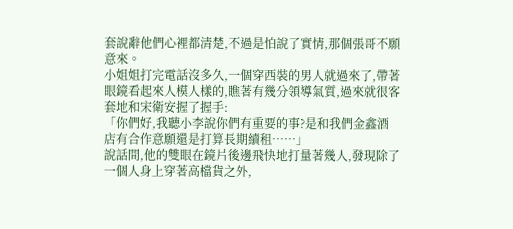套說辭他們心裡都清楚,不過是怕說了實情,那個張哥不願意來。
小姐姐打完電話沒多久,一個穿西裝的男人就過來了,帶著眼鏡看起來人模人樣的,瞧著有幾分領導氣質,過來就很客套地和宋衛安握了握手:
「你們好,我聽小李說你們有重要的事?是和我們金鑫酒店有合作意願還是打算長期續租……」
說話間,他的雙眼在鏡片後邊飛快地打量著幾人,發現除了一個人身上穿著高檔貨之外,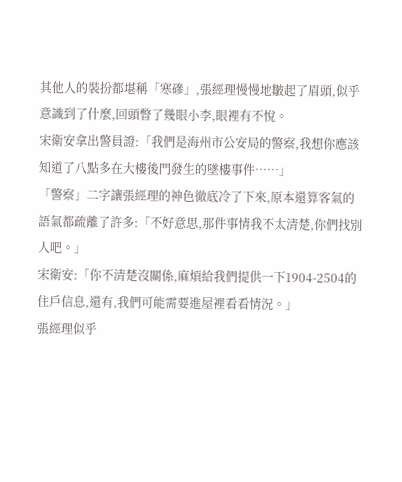其他人的裝扮都堪稱「寒磣」,張經理慢慢地皺起了眉頭,似乎意識到了什麼,回頭瞥了幾眼小李,眼裡有不悅。
宋衛安拿出警員證:「我們是海州市公安局的警察,我想你應該知道了八點多在大樓後門發生的墜樓事件……」
「警察」二字讓張經理的神色徹底冷了下來,原本還算客氣的語氣都疏離了許多:「不好意思,那件事情我不太清楚,你們找別人吧。」
宋衛安:「你不清楚沒關係,麻煩給我們提供一下1904-2504的住戶信息,還有,我們可能需要進屋裡看看情況。」
張經理似乎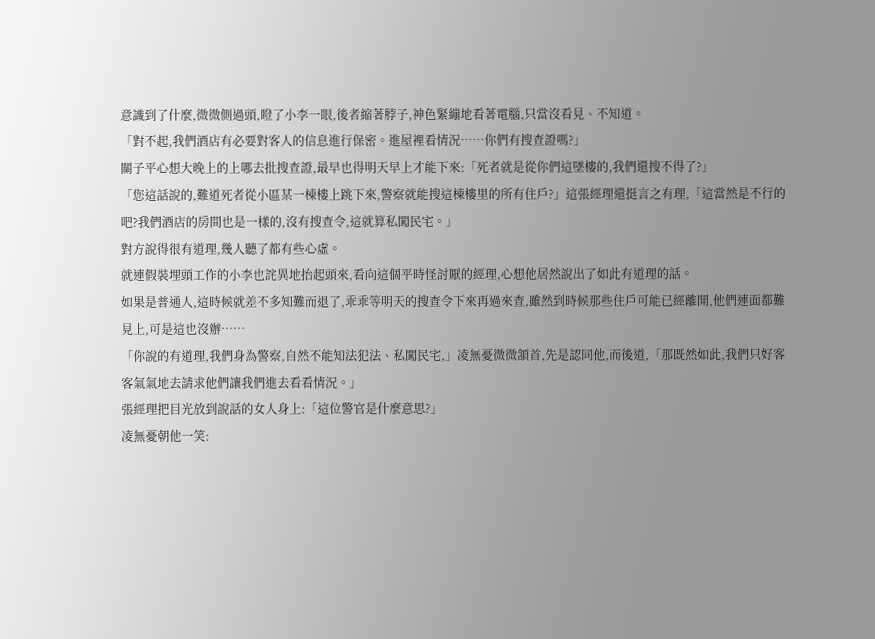意識到了什麼,微微側過頭,瞪了小李一眼,後者縮著脖子,神色緊繃地看著電腦,只當沒看見、不知道。
「對不起,我們酒店有必要對客人的信息進行保密。進屋裡看情況……你們有搜查證嗎?」
關子平心想大晚上的上哪去批搜查證,最早也得明天早上才能下來:「死者就是從你們這墜樓的,我們還搜不得了?」
「您這話說的,難道死者從小區某一棟樓上跳下來,警察就能搜這棟樓里的所有住戶?」這張經理還挺言之有理,「這當然是不行的吧?我們酒店的房間也是一樣的,沒有搜查令,這就算私闖民宅。」
對方說得很有道理,幾人聽了都有些心虛。
就連假裝埋頭工作的小李也詫異地抬起頭來,看向這個平時怪討厭的經理,心想他居然說出了如此有道理的話。
如果是普通人,這時候就差不多知難而退了,乖乖等明天的搜查令下來再過來查,雖然到時候那些住戶可能已經離開,他們連面都難見上,可是這也沒辦……
「你說的有道理,我們身為警察,自然不能知法犯法、私闖民宅,」凌無憂微微頷首,先是認同他,而後道,「那既然如此,我們只好客客氣氣地去請求他們讓我們進去看看情況。」
張經理把目光放到說話的女人身上:「這位警官是什麼意思?」
凌無憂朝他一笑: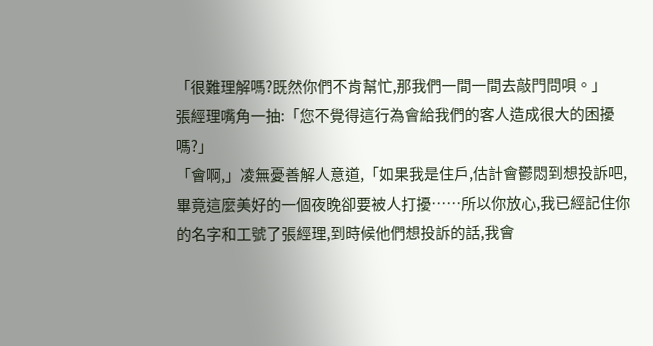「很難理解嗎?既然你們不肯幫忙,那我們一間一間去敲門問唄。」
張經理嘴角一抽:「您不覺得這行為會給我們的客人造成很大的困擾嗎?」
「會啊,」凌無憂善解人意道,「如果我是住戶,估計會鬱悶到想投訴吧,畢竟這麼美好的一個夜晚卻要被人打擾……所以你放心,我已經記住你的名字和工號了張經理,到時候他們想投訴的話,我會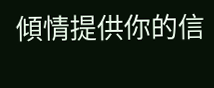傾情提供你的信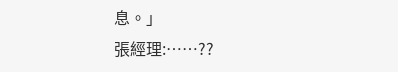息。」
張經理:……??